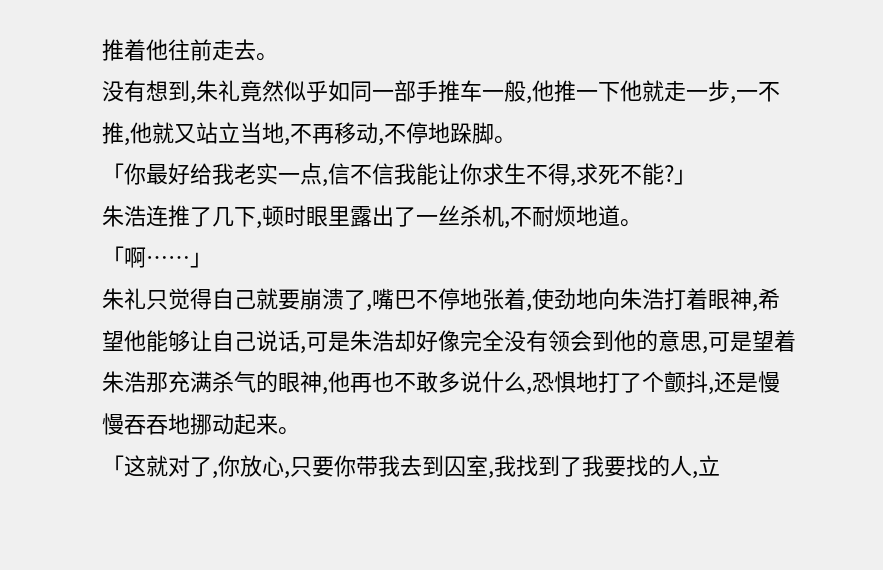推着他往前走去。
没有想到,朱礼竟然似乎如同一部手推车一般,他推一下他就走一步,一不推,他就又站立当地,不再移动,不停地跺脚。
「你最好给我老实一点,信不信我能让你求生不得,求死不能?」
朱浩连推了几下,顿时眼里露出了一丝杀机,不耐烦地道。
「啊……」
朱礼只觉得自己就要崩溃了,嘴巴不停地张着,使劲地向朱浩打着眼神,希望他能够让自己说话,可是朱浩却好像完全没有领会到他的意思,可是望着朱浩那充满杀气的眼神,他再也不敢多说什么,恐惧地打了个颤抖,还是慢慢吞吞地挪动起来。
「这就对了,你放心,只要你带我去到囚室,我找到了我要找的人,立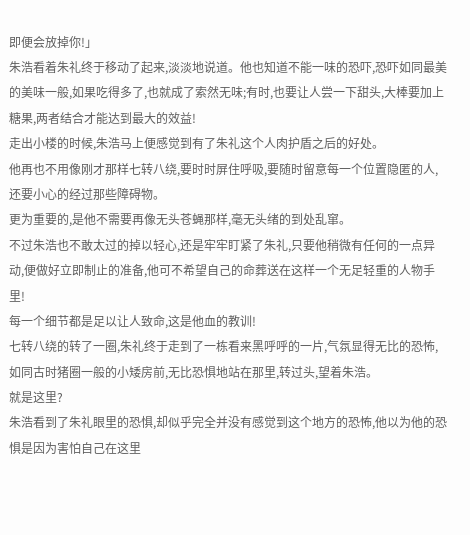即便会放掉你!」
朱浩看着朱礼终于移动了起来,淡淡地说道。他也知道不能一味的恐吓,恐吓如同最美的美味一般,如果吃得多了,也就成了索然无味;有时,也要让人尝一下甜头,大棒要加上糖果,两者结合才能达到最大的效益!
走出小楼的时候,朱浩马上便感觉到有了朱礼这个人肉护盾之后的好处。
他再也不用像刚才那样七转八绕,要时时屏住呼吸,要随时留意每一个位置隐匿的人,还要小心的经过那些障碍物。
更为重要的,是他不需要再像无头苍蝇那样,毫无头绪的到处乱窜。
不过朱浩也不敢太过的掉以轻心,还是牢牢盯紧了朱礼,只要他稍微有任何的一点异动,便做好立即制止的准备,他可不希望自己的命葬送在这样一个无足轻重的人物手里!
每一个细节都是足以让人致命,这是他血的教训!
七转八绕的转了一圈,朱礼终于走到了一栋看来黑呼呼的一片,气氛显得无比的恐怖,如同古时猪圈一般的小矮房前,无比恐惧地站在那里,转过头,望着朱浩。
就是这里?
朱浩看到了朱礼眼里的恐惧,却似乎完全并没有感觉到这个地方的恐怖,他以为他的恐惧是因为害怕自己在这里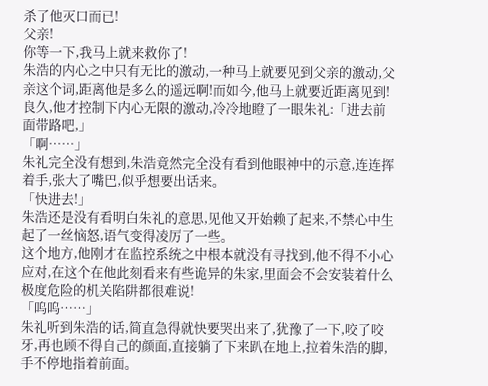杀了他灭口而已!
父亲!
你等一下,我马上就来救你了!
朱浩的内心之中只有无比的激动,一种马上就要见到父亲的激动,父亲这个词,距离他是多么的遥远啊!而如今,他马上就要近距离见到!
良久,他才控制下内心无限的激动,冷冷地瞪了一眼朱礼:「进去前面带路吧,」
「啊……」
朱礼完全没有想到,朱浩竟然完全没有看到他眼神中的示意,连连挥着手,张大了嘴巴,似乎想要出话来。
「快进去!」
朱浩还是没有看明白朱礼的意思,见他又开始赖了起来,不禁心中生起了一丝恼怒,语气变得凌厉了一些。
这个地方,他刚才在监控系统之中根本就没有寻找到,他不得不小心应对,在这个在他此刻看来有些诡异的朱家,里面会不会安装着什么极度危险的机关陷阱都很难说!
「呜呜……」
朱礼听到朱浩的话,简直急得就快要哭出来了,犹豫了一下,咬了咬牙,再也顾不得自己的颜面,直接躺了下来趴在地上,拉着朱浩的脚,手不停地指着前面。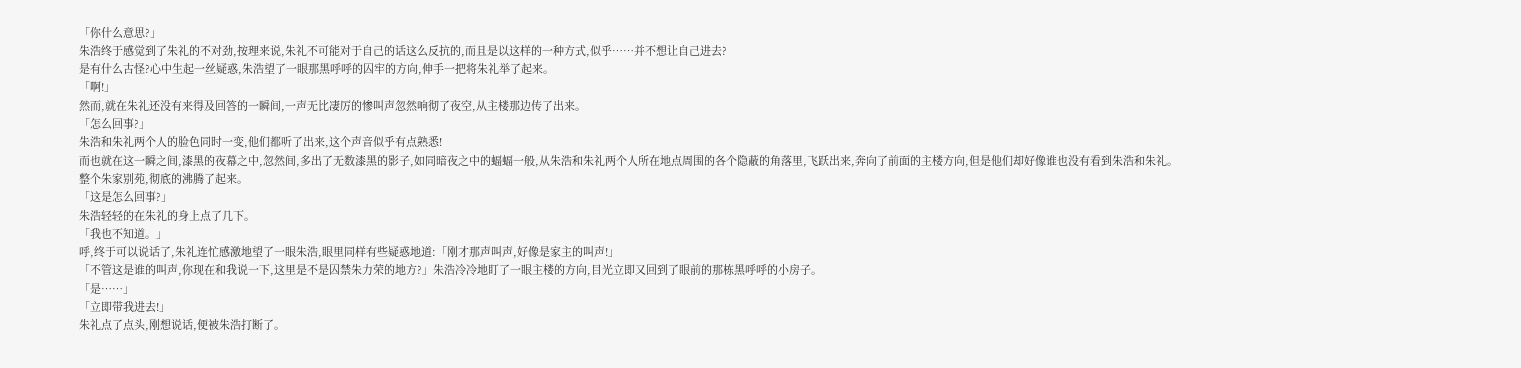「你什么意思?」
朱浩终于感觉到了朱礼的不对劲,按理来说,朱礼不可能对于自己的话这么反抗的,而且是以这样的一种方式,似乎……并不想让自己进去?
是有什么古怪?心中生起一丝疑惑,朱浩望了一眼那黑呼呼的囚牢的方向,伸手一把将朱礼举了起来。
「啊!」
然而,就在朱礼还没有来得及回答的一瞬间,一声无比凄厉的惨叫声忽然响彻了夜空,从主楼那边传了出来。
「怎么回事?」
朱浩和朱礼两个人的脸色同时一变,他们都听了出来,这个声音似乎有点熟悉!
而也就在这一瞬之间,漆黑的夜幕之中,忽然间,多出了无数漆黑的影子,如同暗夜之中的蝠蝠一般,从朱浩和朱礼两个人所在地点周围的各个隐蔽的角落里,飞跃出来,奔向了前面的主楼方向,但是他们却好像谁也没有看到朱浩和朱礼。
整个朱家别苑,彻底的沸腾了起来。
「这是怎么回事?」
朱浩轻轻的在朱礼的身上点了几下。
「我也不知道。」
呼,终于可以说话了,朱礼连忙感激地望了一眼朱浩,眼里同样有些疑惑地道:「刚才那声叫声,好像是家主的叫声!」
「不管这是谁的叫声,你现在和我说一下,这里是不是囚禁朱力荣的地方?」朱浩冷冷地盯了一眼主楼的方向,目光立即又回到了眼前的那栋黑呼呼的小房子。
「是……」
「立即带我进去!」
朱礼点了点头,刚想说话,便被朱浩打断了。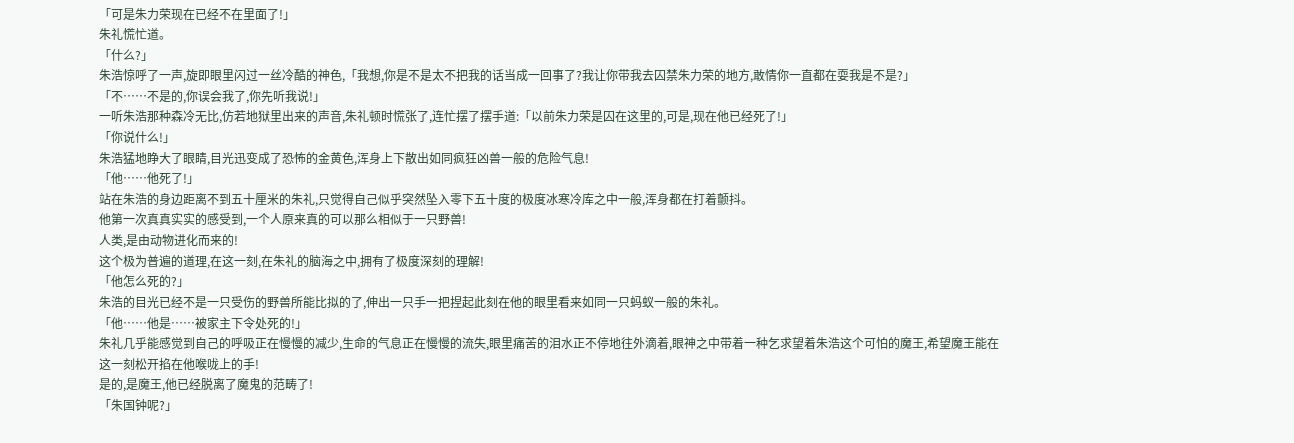「可是朱力荣现在已经不在里面了!」
朱礼慌忙道。
「什么?」
朱浩惊呼了一声,旋即眼里闪过一丝冷酷的神色,「我想,你是不是太不把我的话当成一回事了?我让你带我去囚禁朱力荣的地方,敢情你一直都在耍我是不是?」
「不……不是的,你误会我了,你先听我说!」
一听朱浩那种森冷无比,仿若地狱里出来的声音,朱礼顿时慌张了,连忙摆了摆手道:「以前朱力荣是囚在这里的,可是,现在他已经死了!」
「你说什么!」
朱浩猛地睁大了眼睛,目光迅变成了恐怖的金黄色,浑身上下散出如同疯狂凶兽一般的危险气息!
「他……他死了!」
站在朱浩的身边距离不到五十厘米的朱礼,只觉得自己似乎突然坠入零下五十度的极度冰寒冷库之中一般,浑身都在打着颤抖。
他第一次真真实实的感受到,一个人原来真的可以那么相似于一只野兽!
人类,是由动物进化而来的!
这个极为普遍的道理,在这一刻,在朱礼的脑海之中,拥有了极度深刻的理解!
「他怎么死的?」
朱浩的目光已经不是一只受伤的野兽所能比拟的了,伸出一只手一把捏起此刻在他的眼里看来如同一只蚂蚁一般的朱礼。
「他……他是……被家主下令处死的!」
朱礼几乎能感觉到自己的呼吸正在慢慢的减少,生命的气息正在慢慢的流失,眼里痛苦的泪水正不停地往外滴着,眼神之中带着一种乞求望着朱浩这个可怕的魔王,希望魔王能在这一刻松开掐在他喉咙上的手!
是的,是魔王,他已经脱离了魔鬼的范畴了!
「朱国钟呢?」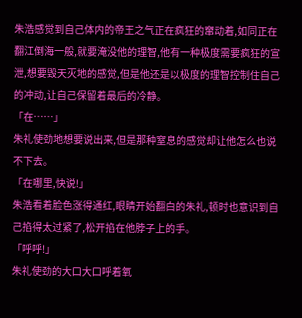朱浩感觉到自己体内的帝王之气正在疯狂的窜动着,如同正在翻江倒海一般,就要淹没他的理智,他有一种极度需要疯狂的宣泄,想要毁天灭地的感觉,但是他还是以极度的理智控制住自己的冲动,让自己保留着最后的冷静。
「在……」
朱礼使劲地想要说出来,但是那种窒息的感觉却让他怎么也说不下去。
「在哪里,快说!」
朱浩看着脸色涨得通红,眼睛开始翻白的朱礼,顿时也意识到自己掐得太过紧了,松开掐在他脖子上的手。
「呼呼!」
朱礼使劲的大口大口呼着氧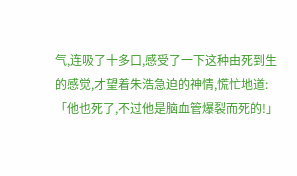气,连吸了十多口,感受了一下这种由死到生的感觉,才望着朱浩急迫的神情,慌忙地道:「他也死了,不过他是脑血管爆裂而死的!」